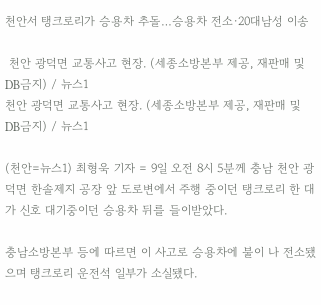천안서 탱크로리가 승용차 추돌…승용차 전소·20대남성 이송

 천안 광덕면 교통사고 현장. (세종소방본부 제공, 재판매 및 DB금지) / 뉴스1
천안 광덕면 교통사고 현장. (세종소방본부 제공, 재판매 및 DB금지) / 뉴스1

(천안=뉴스1) 최형욱 기자 = 9일 오전 8시 5분께 충남 천안 광덕면 한솔제지 공장 앞 도로변에서 주행 중이던 탱크로리 한 대가 신호 대기중이던 승용차 뒤를 들이받았다.

충남소방본부 등에 따르면 이 사고로 승용차에 불이 나 전소됐으며 탱크로리 운전석 일부가 소실됐다.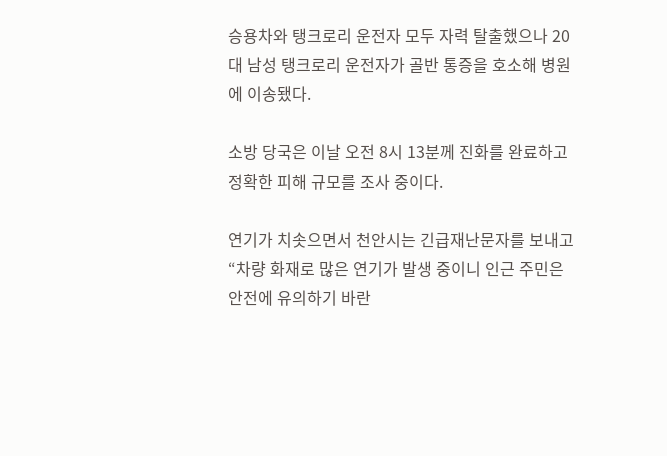승용차와 탱크로리 운전자 모두 자력 탈출했으나 20대 남성 탱크로리 운전자가 골반 통증을 호소해 병원에 이송됐다.

소방 당국은 이날 오전 8시 13분께 진화를 완료하고 정확한 피해 규모를 조사 중이다.

연기가 치솟으면서 천안시는 긴급재난문자를 보내고 “차량 화재로 많은 연기가 발생 중이니 인근 주민은 안전에 유의하기 바란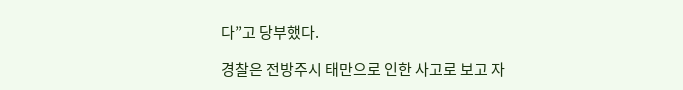다”고 당부했다.

경찰은 전방주시 태만으로 인한 사고로 보고 자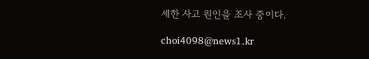세한 사고 원인을 조사 중이다.

choi4098@news1.kr